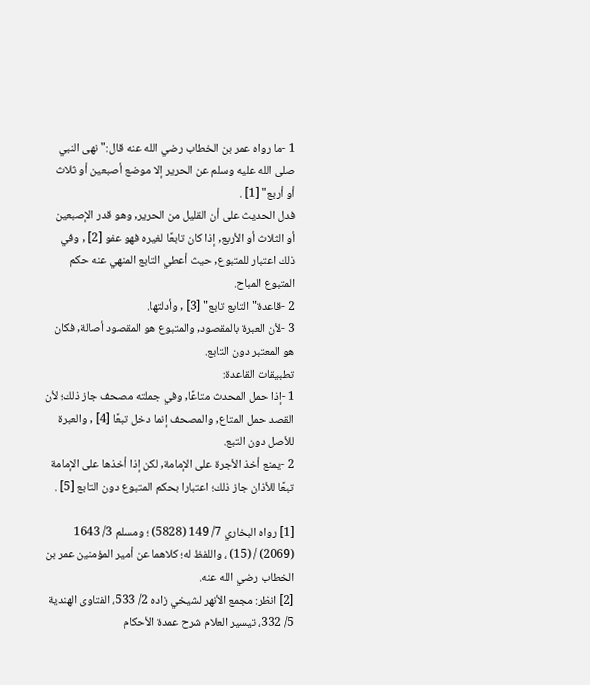1 -ما رواه عمر بن الخطاب رضي الله عنه قال:"نهى النبي صلى الله عليه وسلم عن الحرير إلا موضع أصبعين أو ثلاث أو أربع" [1] .
فدل الحديث على أن القليل من الحرير, وهو قدر الإصبعين أو الثلاث أو الأربع, إذا كان تابعًا لغيره فهو عفو [2] , وفي ذلك اعتبار للمتبوع, حيث أعطي التابع المنهي عنه حكم المتبوع المباح.
2 -قاعدة"التابع تابع" [3] , وأدلتها.
3 -لأن العبرة بالمقصود, والمتبوع هو المقصود أصالة, فكان هو المعتبر دون التابع.
تطبيقات القاعدة:
1 -إذا حمل المحدث متاعًا, وفي جملته مصحف جاز ذلك؛ لأن القصد حمل المتاع, والمصحف إنما دخل تبعًا [4] , والعبرة للأصل دون التبع.
2 -يمنع أخذ الأجرة على الإمامة, لكن إذا أخذها على الإمامة تبعًا للأذان جاز ذلك؛ اعتبارا بحكم المتبوع دون التابع [5] .

[1] رواه البخاري 7/ 149 (5828) ؛ ومسلم 3/ 1643 (2069) / (15) ، واللفظ له؛ كلاهما عن أمير المؤمنين عمر بن الخطاب رضي الله عنه.
[2] انظر: مجمع الأنهر لشيخي زاده 2/ 533، الفتاوى الهندية 5/ 332، تيسير العلام شرح عمدة الأحكام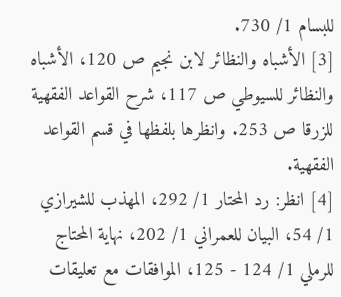للبسام 1/ 730.
[3] الأشباه والنظائر لابن نجيم ص 120، الأشباه والنظائر للسيوطي ص 117، شرح القواعد الفقهية للزرقا ص 253. وانظرها بلفظها في قسم القواعد الفقهية.
[4] انظر: رد المحتار 1/ 292، المهذب للشيرازي 1/ 54، البيان للعمراني 1/ 202، نهاية المحتاج للرملي 1/ 124 - 125، الموافقات مع تعليقات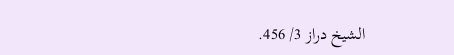الشيخ دراز 3/ 456.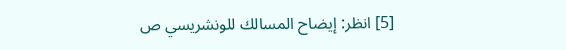[5] انظر: إيضاح المسالك للونشريسي ص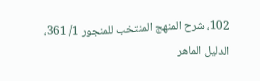102، شرح المنهج المنتخب للمنجور 1/ 361، الدليل الماهر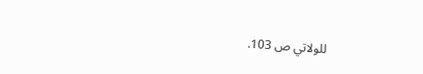للولاتي ص 103.